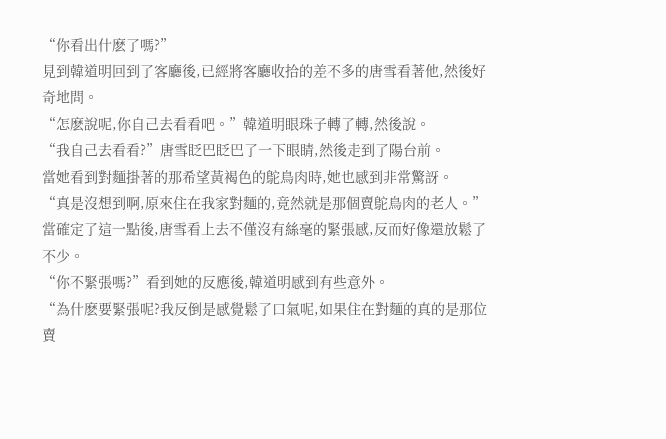“你看出什麽了嗎?”
見到韓道明回到了客廳後,已經將客廳收拾的差不多的唐雪看著他,然後好奇地問。
“怎麽說呢,你自己去看看吧。”韓道明眼珠子轉了轉,然後說。
“我自己去看看?”唐雪眨巴眨巴了一下眼睛,然後走到了陽台前。
當她看到對麵掛著的那希望黃褐色的鴕鳥肉時,她也感到非常驚訝。
“真是沒想到啊,原來住在我家對麵的,竟然就是那個賣鴕鳥肉的老人。”
當確定了這一點後,唐雪看上去不僅沒有絲毫的緊張感,反而好像還放鬆了不少。
“你不緊張嗎?”看到她的反應後,韓道明感到有些意外。
“為什麽要緊張呢?我反倒是感覺鬆了口氣呢,如果住在對麵的真的是那位賣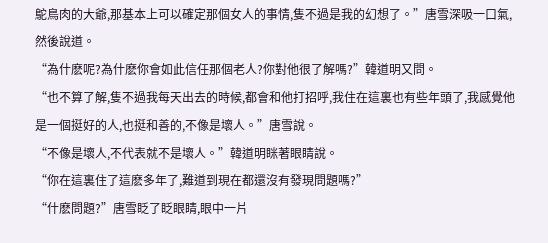鴕鳥肉的大爺,那基本上可以確定那個女人的事情,隻不過是我的幻想了。”唐雪深吸一口氣,然後說道。
“為什麽呢?為什麽你會如此信任那個老人?你對他很了解嗎?”韓道明又問。
“也不算了解,隻不過我每天出去的時候,都會和他打招呼,我住在這裏也有些年頭了,我感覺他是一個挺好的人,也挺和善的,不像是壞人。”唐雪說。
“不像是壞人,不代表就不是壞人。”韓道明眯著眼睛說。
“你在這裏住了這麽多年了,難道到現在都還沒有發現問題嗎?”
“什麽問題?”唐雪眨了眨眼睛,眼中一片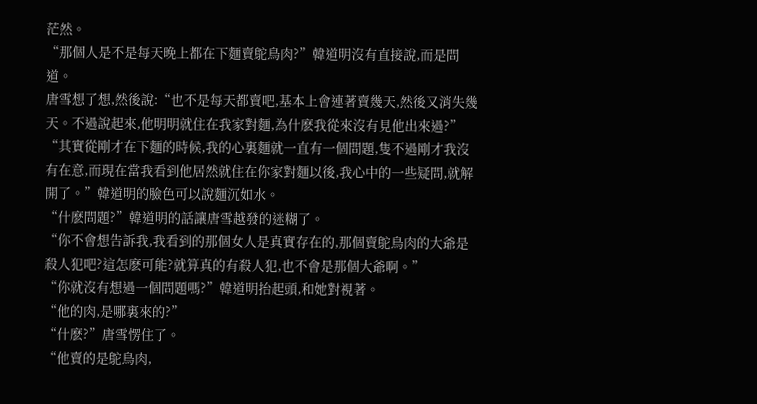茫然。
“那個人是不是每天晚上都在下麵賣鴕鳥肉?”韓道明沒有直接說,而是問道。
唐雪想了想,然後說:“也不是每天都賣吧,基本上會連著賣幾天,然後又消失幾天。不過說起來,他明明就住在我家對麵,為什麽我從來沒有見他出來過?”
“其實從剛才在下麵的時候,我的心裏麵就一直有一個問題,隻不過剛才我沒有在意,而現在當我看到他居然就住在你家對麵以後,我心中的一些疑問,就解開了。”韓道明的臉色可以說麵沉如水。
“什麽問題?”韓道明的話讓唐雪越發的迷糊了。
“你不會想告訴我,我看到的那個女人是真實存在的,那個賣鴕鳥肉的大爺是殺人犯吧?這怎麽可能?就算真的有殺人犯,也不會是那個大爺啊。”
“你就沒有想過一個問題嗎?”韓道明抬起頭,和她對視著。
“他的肉,是哪裏來的?”
“什麽?”唐雪愣住了。
“他賣的是鴕鳥肉,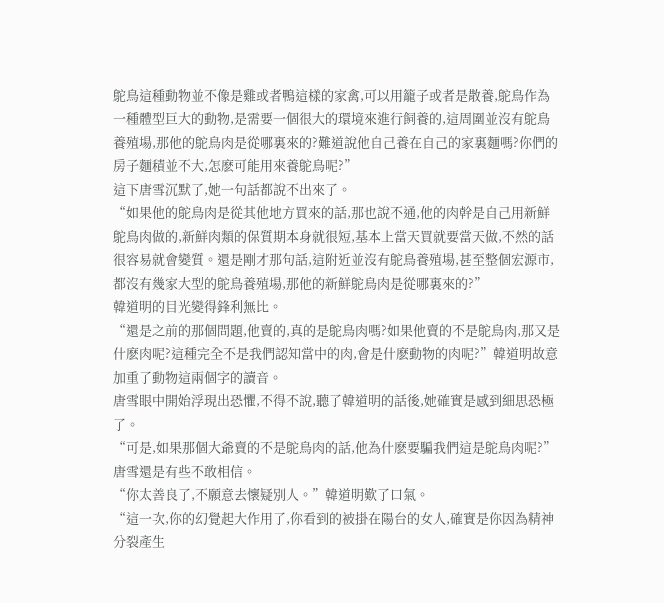鴕鳥這種動物並不像是雞或者鴨這樣的家禽,可以用籠子或者是散養,鴕鳥作為一種體型巨大的動物,是需要一個很大的環境來進行飼養的,這周圍並沒有鴕鳥養殖場,那他的鴕鳥肉是從哪裏來的?難道說他自己養在自己的家裏麵嗎?你們的房子麵積並不大,怎麽可能用來養鴕鳥呢?”
這下唐雪沉默了,她一句話都說不出來了。
“如果他的鴕鳥肉是從其他地方買來的話,那也說不通,他的肉幹是自己用新鮮鴕鳥肉做的,新鮮肉類的保質期本身就很短,基本上當天買就要當天做,不然的話很容易就會變質。還是剛才那句話,這附近並沒有鴕鳥養殖場,甚至整個宏源市,都沒有幾家大型的鴕鳥養殖場,那他的新鮮鴕鳥肉是從哪裏來的?”
韓道明的目光變得鋒利無比。
“還是之前的那個問題,他賣的,真的是鴕鳥肉嗎?如果他賣的不是鴕鳥肉,那又是什麽肉呢?這種完全不是我們認知當中的肉,會是什麽動物的肉呢?”韓道明故意加重了動物這兩個字的讀音。
唐雪眼中開始浮現出恐懼,不得不說,聽了韓道明的話後,她確實是感到細思恐極了。
“可是,如果那個大爺賣的不是鴕鳥肉的話,他為什麽要騙我們這是鴕鳥肉呢?”唐雪還是有些不敢相信。
“你太善良了,不願意去懷疑別人。”韓道明歎了口氣。
“這一次,你的幻覺起大作用了,你看到的被掛在陽台的女人,確實是你因為精神分裂產生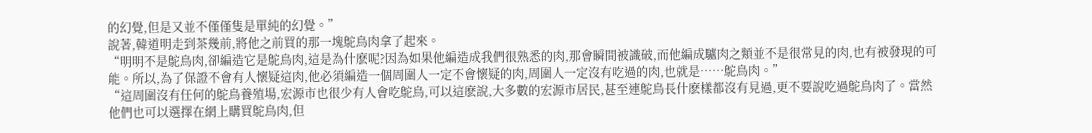的幻覺,但是又並不僅僅隻是單純的幻覺。”
說著,韓道明走到茶幾前,將他之前買的那一塊鴕鳥肉拿了起來。
“明明不是鴕鳥肉,卻編造它是鴕鳥肉,這是為什麽呢?因為如果他編造成我們很熟悉的肉,那會瞬間被識破,而他編成驢肉之類並不是很常見的肉,也有被發現的可能。所以,為了保證不會有人懷疑這肉,他必須編造一個周圍人一定不會懷疑的肉,周圍人一定沒有吃過的肉,也就是……鴕鳥肉。”
“這周圍沒有任何的鴕鳥養殖場,宏源市也很少有人會吃鴕鳥,可以這麽說,大多數的宏源市居民,甚至連鴕鳥長什麽樣都沒有見過,更不要說吃過鴕鳥肉了。當然他們也可以選擇在網上購買鴕鳥肉,但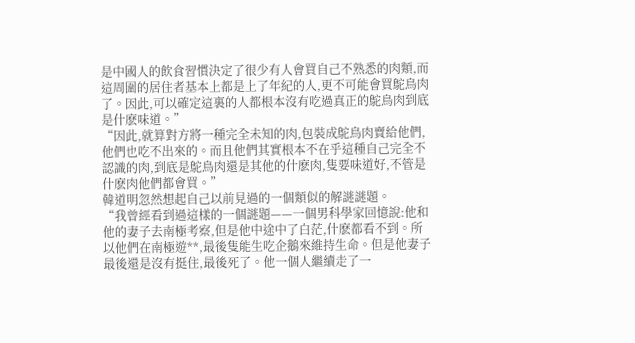是中國人的飲食習慣決定了很少有人會買自己不熟悉的肉類,而這周圍的居住者基本上都是上了年紀的人,更不可能會買鴕鳥肉了。因此,可以確定這裏的人都根本沒有吃過真正的鴕鳥肉到底是什麽味道。”
“因此,就算對方將一種完全未知的肉,包裝成鴕鳥肉賣給他們,他們也吃不出來的。而且他們其實根本不在乎這種自己完全不認識的肉,到底是鴕鳥肉還是其他的什麽肉,隻要味道好,不管是什麽肉他們都會買。”
韓道明忽然想起自己以前見過的一個類似的解謎謎題。
“我曾經看到過這樣的一個謎題——一個男科學家回憶說:他和他的妻子去南極考察,但是他中途中了白茫,什麽都看不到。所以他們在南極遊**,最後隻能生吃企鵝來維持生命。但是他妻子最後還是沒有挺住,最後死了。他一個人繼續走了一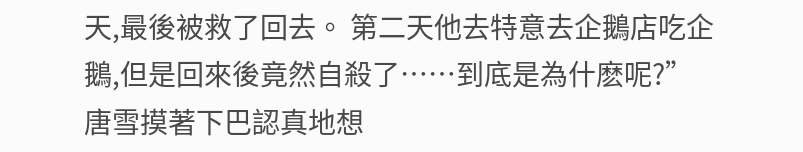天,最後被救了回去。 第二天他去特意去企鵝店吃企鵝,但是回來後竟然自殺了……到底是為什麽呢?”
唐雪摸著下巴認真地想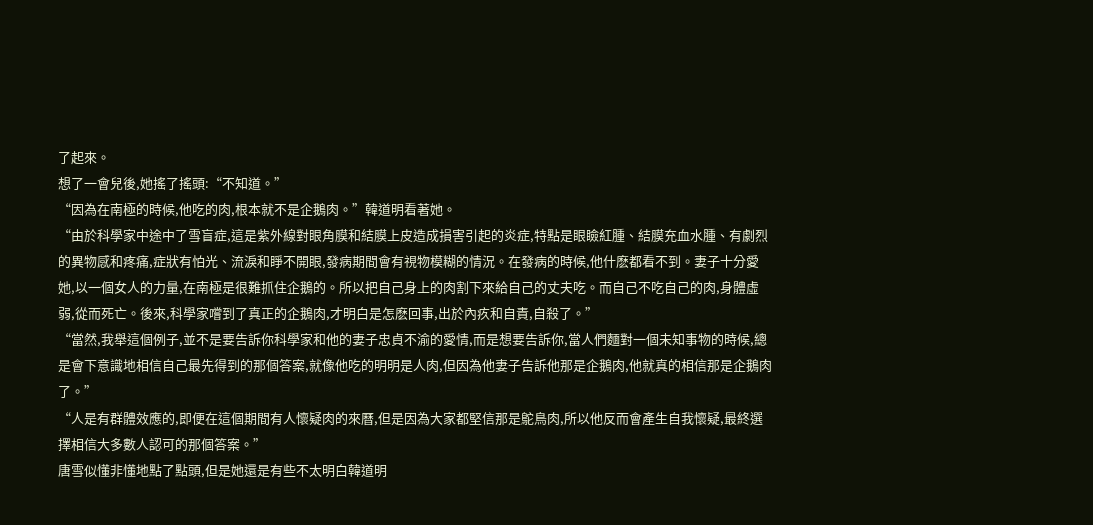了起來。
想了一會兒後,她搖了搖頭:“不知道。”
“因為在南極的時候,他吃的肉,根本就不是企鵝肉。”韓道明看著她。
“由於科學家中途中了雪盲症,這是紫外線對眼角膜和結膜上皮造成損害引起的炎症,特點是眼瞼紅腫、結膜充血水腫、有劇烈的異物感和疼痛,症狀有怕光、流淚和睜不開眼,發病期間會有視物模糊的情況。在發病的時候,他什麽都看不到。妻子十分愛她,以一個女人的力量,在南極是很難抓住企鵝的。所以把自己身上的肉割下來給自己的丈夫吃。而自己不吃自己的肉,身體虛弱,從而死亡。後來,科學家嚐到了真正的企鵝肉,才明白是怎麽回事,出於內疚和自責,自殺了。”
“當然,我舉這個例子,並不是要告訴你科學家和他的妻子忠貞不渝的愛情,而是想要告訴你,當人們麵對一個未知事物的時候,總是會下意識地相信自己最先得到的那個答案,就像他吃的明明是人肉,但因為他妻子告訴他那是企鵝肉,他就真的相信那是企鵝肉了。”
“人是有群體效應的,即便在這個期間有人懷疑肉的來曆,但是因為大家都堅信那是鴕鳥肉,所以他反而會產生自我懷疑,最終選擇相信大多數人認可的那個答案。”
唐雪似懂非懂地點了點頭,但是她還是有些不太明白韓道明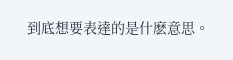到底想要表達的是什麽意思。